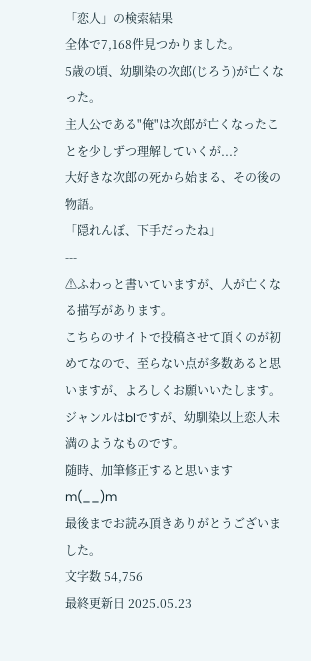「恋人」の検索結果
全体で7,168件見つかりました。
5歳の頃、幼馴染の次郎(じろう)が亡くなった。
主人公である"俺"は次郎が亡くなったことを少しずつ理解していくが...?
大好きな次郎の死から始まる、その後の物語。
「隠れんぼ、下手だったね」
---
⚠ふわっと書いていますが、人が亡くなる描写があります。
こちらのサイトで投稿させて頂くのが初めてなので、至らない点が多数あると思いますが、よろしくお願いいたします。
ジャンルはblですが、幼馴染以上恋人未満のようなものです。
随時、加筆修正すると思いますm(__)m
最後までお読み頂きありがとうございました。
文字数 54,756
最終更新日 2025.05.23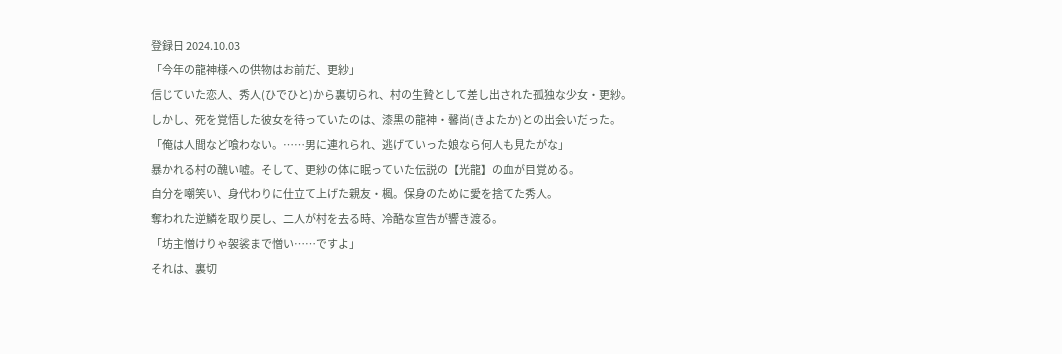登録日 2024.10.03
「今年の龍神様への供物はお前だ、更紗」
信じていた恋人、秀人(ひでひと)から裏切られ、村の生贄として差し出された孤独な少女・更紗。
しかし、死を覚悟した彼女を待っていたのは、漆黒の龍神・馨尚(きよたか)との出会いだった。
「俺は人間など喰わない。……男に連れられ、逃げていった娘なら何人も見たがな」
暴かれる村の醜い嘘。そして、更紗の体に眠っていた伝説の【光龍】の血が目覚める。
自分を嘲笑い、身代わりに仕立て上げた親友・楓。保身のために愛を捨てた秀人。
奪われた逆鱗を取り戻し、二人が村を去る時、冷酷な宣告が響き渡る。
「坊主憎けりゃ袈裟まで憎い……ですよ」
それは、裏切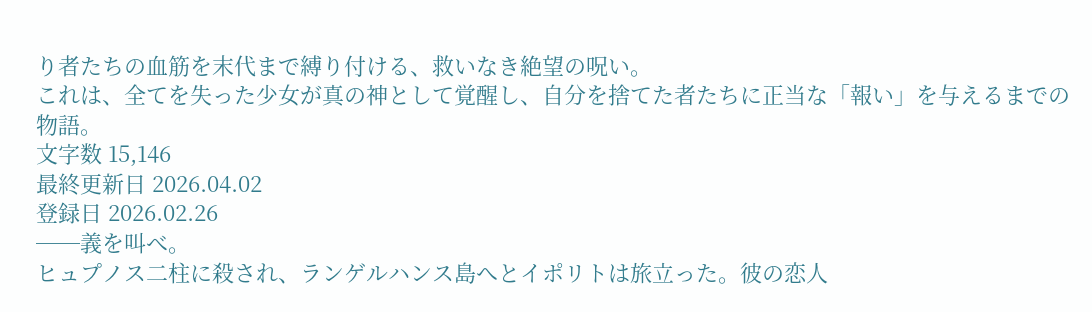り者たちの血筋を末代まで縛り付ける、救いなき絶望の呪い。
これは、全てを失った少女が真の神として覚醒し、自分を捨てた者たちに正当な「報い」を与えるまでの物語。
文字数 15,146
最終更新日 2026.04.02
登録日 2026.02.26
──義を叫べ。
ヒュプノス二柱に殺され、ランゲルハンス島へとイポリトは旅立った。彼の恋人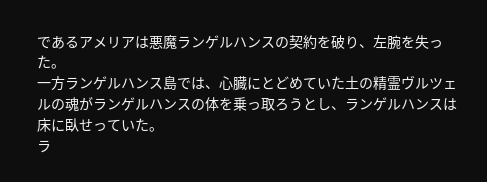であるアメリアは悪魔ランゲルハンスの契約を破り、左腕を失った。
一方ランゲルハンス島では、心臓にとどめていた土の精霊ヴルツェルの魂がランゲルハンスの体を乗っ取ろうとし、ランゲルハンスは床に臥せっていた。
ラ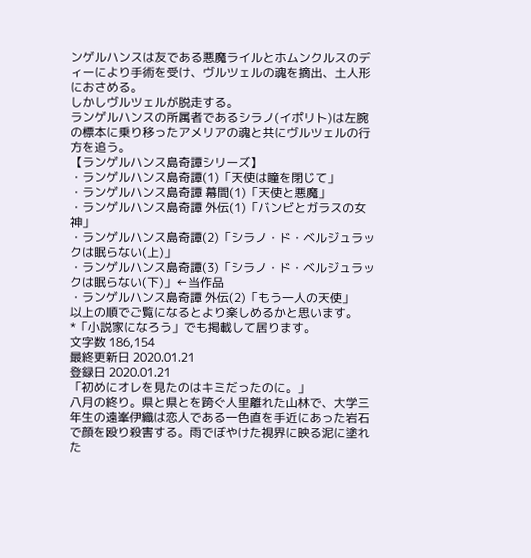ンゲルハンスは友である悪魔ライルとホムンクルスのディーにより手術を受け、ヴルツェルの魂を摘出、土人形におさめる。
しかしヴルツェルが脱走する。
ランゲルハンスの所属者であるシラノ(イポリト)は左腕の標本に乗り移ったアメリアの魂と共にヴルツェルの行方を追う。
【ランゲルハンス島奇譚シリーズ】
・ランゲルハンス島奇譚(1)「天使は瞳を閉じて」
・ランゲルハンス島奇譚 幕間(1)「天使と悪魔」
・ランゲルハンス島奇譚 外伝(1)「バンビとガラスの女神」
・ランゲルハンス島奇譚(2)「シラノ・ド・ベルジュラックは眠らない(上)」
・ランゲルハンス島奇譚(3)「シラノ・ド・ベルジュラックは眠らない(下)」←当作品
・ランゲルハンス島奇譚 外伝(2)「もう一人の天使」
以上の順でご覧になるとより楽しめるかと思います。
*「小説家になろう」でも掲載して居ります。
文字数 186,154
最終更新日 2020.01.21
登録日 2020.01.21
「初めにオレを見たのはキミだったのに。」
八月の終り。県と県とを跨ぐ人里離れた山林で、大学三年生の遠峯伊織は恋人である一色直を手近にあった岩石で顔を殴り殺害する。雨でぼやけた視界に映る泥に塗れた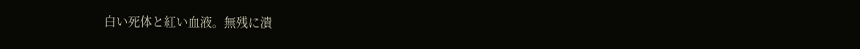白い死体と紅い血液。無残に潰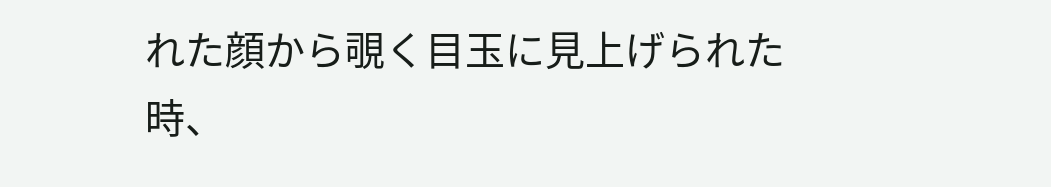れた顔から覗く目玉に見上げられた時、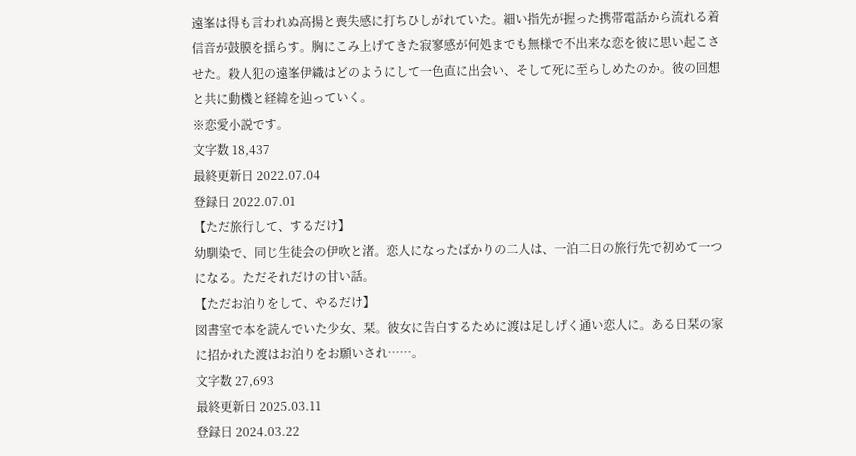遠峯は得も言われぬ高揚と喪失感に打ちひしがれていた。細い指先が握った携帯電話から流れる着信音が鼓膜を揺らす。胸にこみ上げてきた寂寥感が何処までも無様で不出来な恋を彼に思い起こさせた。殺人犯の遠峯伊織はどのようにして一色直に出会い、そして死に至らしめたのか。彼の回想と共に動機と経緯を辿っていく。
※恋愛小説です。
文字数 18,437
最終更新日 2022.07.04
登録日 2022.07.01
【ただ旅行して、するだけ】
幼馴染で、同じ生徒会の伊吹と渚。恋人になったばかりの二人は、一泊二日の旅行先で初めて一つになる。ただそれだけの甘い話。
【ただお泊りをして、やるだけ】
図書室で本を読んでいた少女、栞。彼女に告白するために渡は足しげく通い恋人に。ある日栞の家に招かれた渡はお泊りをお願いされ……。
文字数 27,693
最終更新日 2025.03.11
登録日 2024.03.22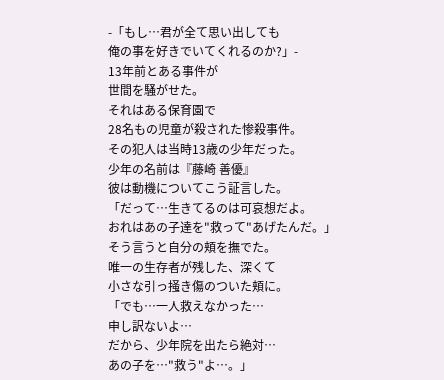-「もし…君が全て思い出しても
俺の事を好きでいてくれるのか?」-
13年前とある事件が
世間を騒がせた。
それはある保育園で
28名もの児童が殺された惨殺事件。
その犯人は当時13歳の少年だった。
少年の名前は『藤崎 善優』
彼は動機についてこう証言した。
「だって…生きてるのは可哀想だよ。
おれはあの子達を"救って"あげたんだ。」
そう言うと自分の頬を撫でた。
唯一の生存者が残した、深くて
小さな引っ掻き傷のついた頬に。
「でも…一人救えなかった…
申し訳ないよ…
だから、少年院を出たら絶対…
あの子を…"救う"よ…。」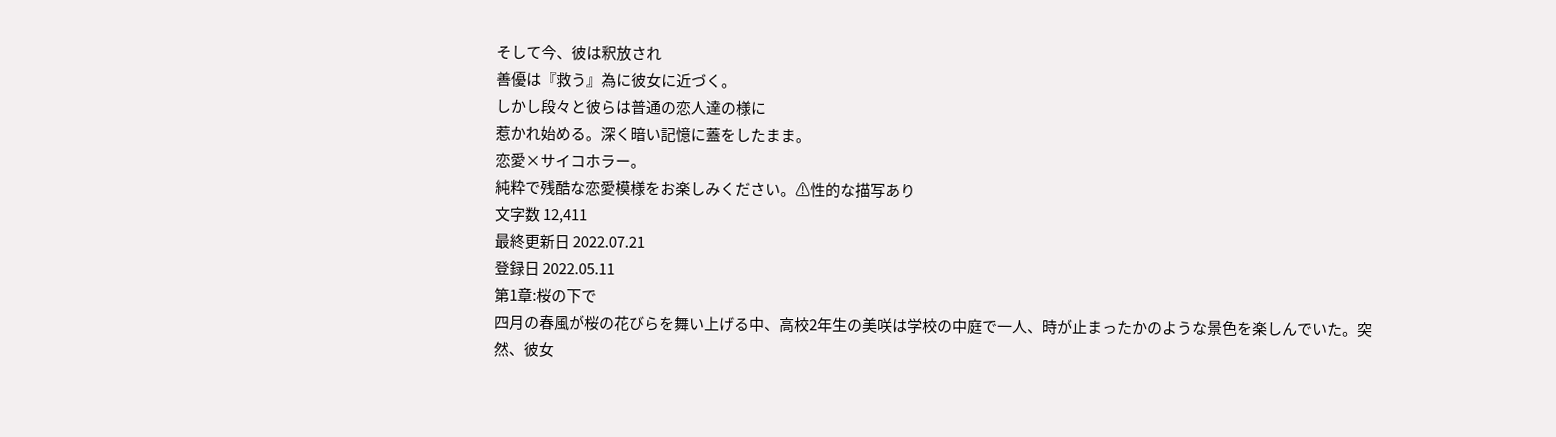そして今、彼は釈放され
善優は『救う』為に彼女に近づく。
しかし段々と彼らは普通の恋人達の様に
惹かれ始める。深く暗い記憶に蓋をしたまま。
恋愛×サイコホラー。
純粋で残酷な恋愛模様をお楽しみください。⚠性的な描写あり
文字数 12,411
最終更新日 2022.07.21
登録日 2022.05.11
第1章:桜の下で
四月の春風が桜の花びらを舞い上げる中、高校2年生の美咲は学校の中庭で一人、時が止まったかのような景色を楽しんでいた。突然、彼女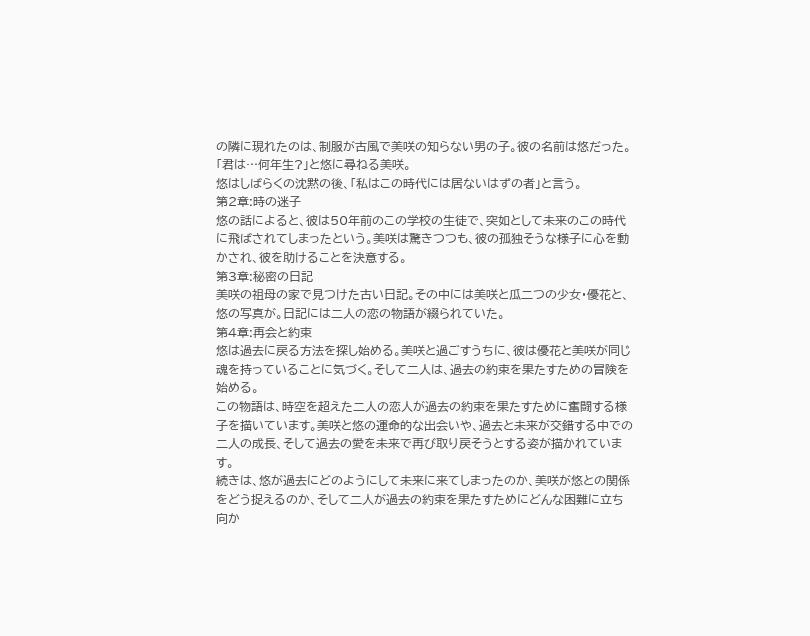の隣に現れたのは、制服が古風で美咲の知らない男の子。彼の名前は悠だった。
「君は…何年生?」と悠に尋ねる美咲。
悠はしばらくの沈黙の後、「私はこの時代には居ないはずの者」と言う。
第2章:時の迷子
悠の話によると、彼は50年前のこの学校の生徒で、突如として未来のこの時代に飛ばされてしまったという。美咲は驚きつつも、彼の孤独そうな様子に心を動かされ、彼を助けることを決意する。
第3章:秘密の日記
美咲の祖母の家で見つけた古い日記。その中には美咲と瓜二つの少女・優花と、悠の写真が。日記には二人の恋の物語が綴られていた。
第4章:再会と約束
悠は過去に戻る方法を探し始める。美咲と過ごすうちに、彼は優花と美咲が同じ魂を持っていることに気づく。そして二人は、過去の約束を果たすための冒険を始める。
この物語は、時空を超えた二人の恋人が過去の約束を果たすために奮闘する様子を描いています。美咲と悠の運命的な出会いや、過去と未来が交錯する中での二人の成長、そして過去の愛を未来で再び取り戻そうとする姿が描かれています。
続きは、悠が過去にどのようにして未来に来てしまったのか、美咲が悠との関係をどう捉えるのか、そして二人が過去の約束を果たすためにどんな困難に立ち向か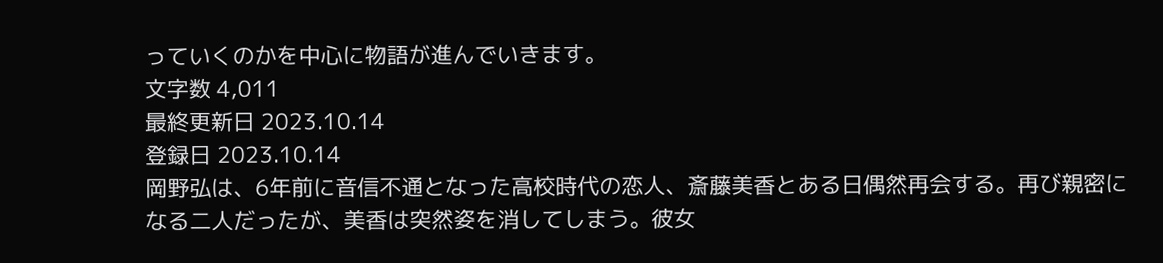っていくのかを中心に物語が進んでいきます。
文字数 4,011
最終更新日 2023.10.14
登録日 2023.10.14
岡野弘は、6年前に音信不通となった高校時代の恋人、斎藤美香とある日偶然再会する。再び親密になる二人だったが、美香は突然姿を消してしまう。彼女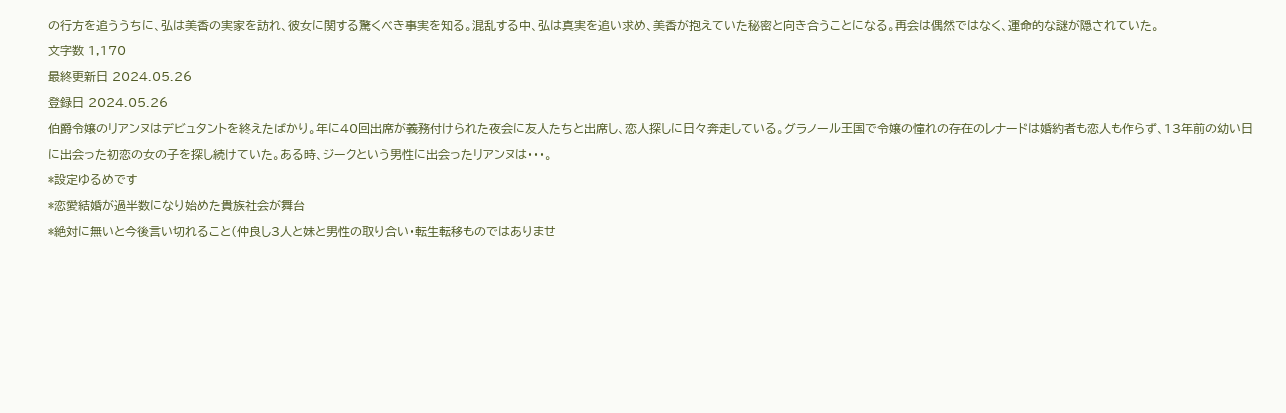の行方を追ううちに、弘は美香の実家を訪れ、彼女に関する驚くべき事実を知る。混乱する中、弘は真実を追い求め、美香が抱えていた秘密と向き合うことになる。再会は偶然ではなく、運命的な謎が隠されていた。
文字数 1,170
最終更新日 2024.05.26
登録日 2024.05.26
伯爵令嬢のリアンヌはデビュタントを終えたばかり。年に40回出席が義務付けられた夜会に友人たちと出席し、恋人探しに日々奔走している。グラノール王国で令嬢の憧れの存在のレナードは婚約者も恋人も作らず、13年前の幼い日に出会った初恋の女の子を探し続けていた。ある時、ジークという男性に出会ったリアンヌは・・・。
*設定ゆるめです
*恋愛結婚が過半数になり始めた貴族社会が舞台
*絶対に無いと今後言い切れること(仲良し3人と妹と男性の取り合い・転生転移ものではありませ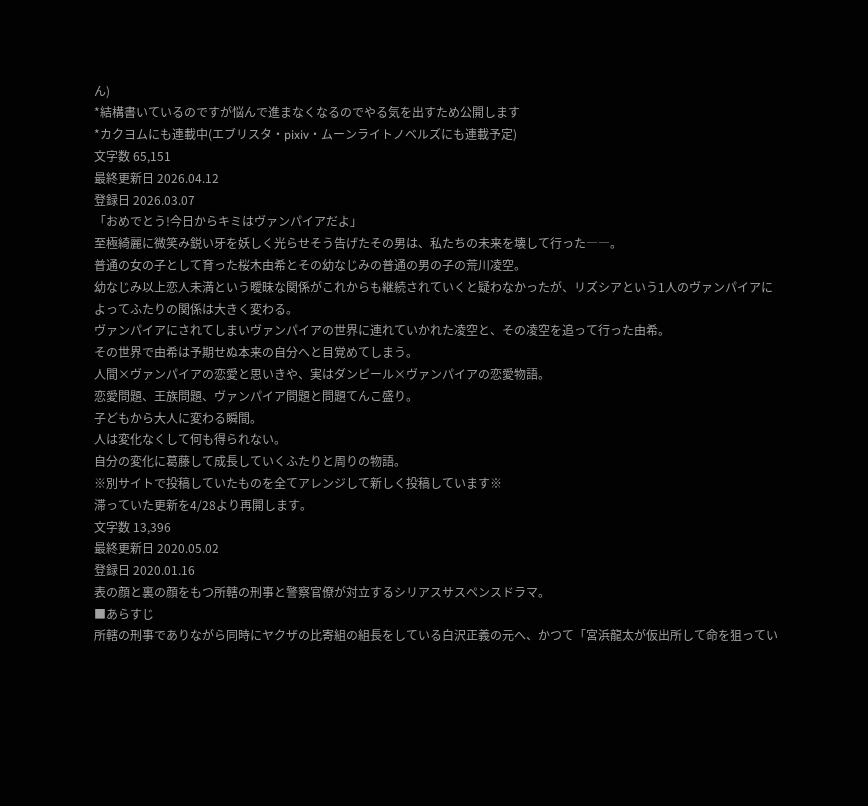ん)
*結構書いているのですが悩んで進まなくなるのでやる気を出すため公開します
*カクヨムにも連載中(エブリスタ・pixiv・ムーンライトノベルズにも連載予定)
文字数 65,151
最終更新日 2026.04.12
登録日 2026.03.07
「おめでとう!今日からキミはヴァンパイアだよ」
至極綺麗に微笑み鋭い牙を妖しく光らせそう告げたその男は、私たちの未来を壊して行った――。
普通の女の子として育った桜木由希とその幼なじみの普通の男の子の荒川凌空。
幼なじみ以上恋人未満という曖昧な関係がこれからも継続されていくと疑わなかったが、リズシアという1人のヴァンパイアによってふたりの関係は大きく変わる。
ヴァンパイアにされてしまいヴァンパイアの世界に連れていかれた凌空と、その凌空を追って行った由希。
その世界で由希は予期せぬ本来の自分へと目覚めてしまう。
人間×ヴァンパイアの恋愛と思いきや、実はダンピール×ヴァンパイアの恋愛物語。
恋愛問題、王族問題、ヴァンパイア問題と問題てんこ盛り。
子どもから大人に変わる瞬間。
人は変化なくして何も得られない。
自分の変化に葛藤して成長していくふたりと周りの物語。
※別サイトで投稿していたものを全てアレンジして新しく投稿しています※
滞っていた更新を4/28より再開します。
文字数 13,396
最終更新日 2020.05.02
登録日 2020.01.16
表の顔と裏の顔をもつ所轄の刑事と警察官僚が対立するシリアスサスペンスドラマ。
■あらすじ
所轄の刑事でありながら同時にヤクザの比寄組の組長をしている白沢正義の元へ、かつて「宮浜龍太が仮出所して命を狙ってい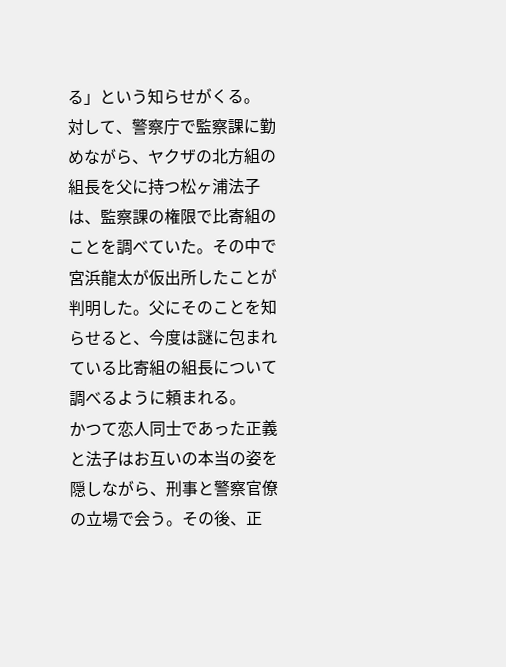る」という知らせがくる。
対して、警察庁で監察課に勤めながら、ヤクザの北方組の組長を父に持つ松ヶ浦法子は、監察課の権限で比寄組のことを調べていた。その中で宮浜龍太が仮出所したことが判明した。父にそのことを知らせると、今度は謎に包まれている比寄組の組長について調べるように頼まれる。
かつて恋人同士であった正義と法子はお互いの本当の姿を隠しながら、刑事と警察官僚の立場で会う。その後、正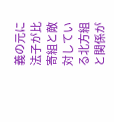義の元に法子が比寄組と敵対している北方組と関係が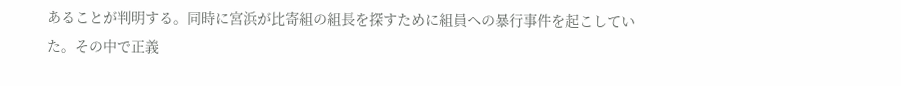あることが判明する。同時に宮浜が比寄組の組長を探すために組員への暴行事件を起こしていた。その中で正義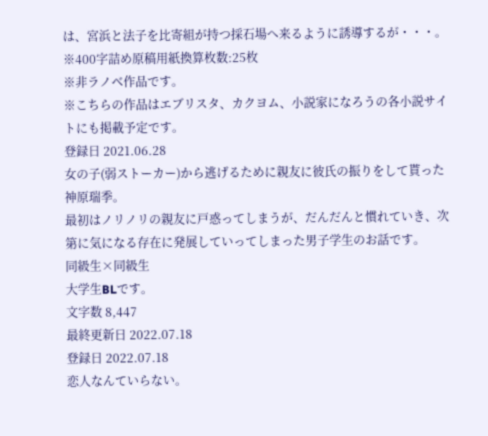は、宮浜と法子を比寄組が持つ採石場へ来るように誘導するが・・・。
※400字詰め原稿用紙換算枚数:25枚
※非ラノベ作品です。
※こちらの作品はエブリスタ、カクヨム、小説家になろうの各小説サイトにも掲載予定です。
登録日 2021.06.28
女の子(弱ストーカー)から逃げるために親友に彼氏の振りをして貰った神原瑞季。
最初はノリノリの親友に戸惑ってしまうが、だんだんと慣れていき、次第に気になる存在に発展していってしまった男子学生のお話です。
同級生×同級生
大学生BLです。
文字数 8,447
最終更新日 2022.07.18
登録日 2022.07.18
恋人なんていらない。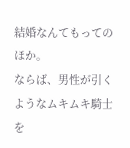結婚なんてもってのほか。
ならば、男性が引くようなムキムキ騎士を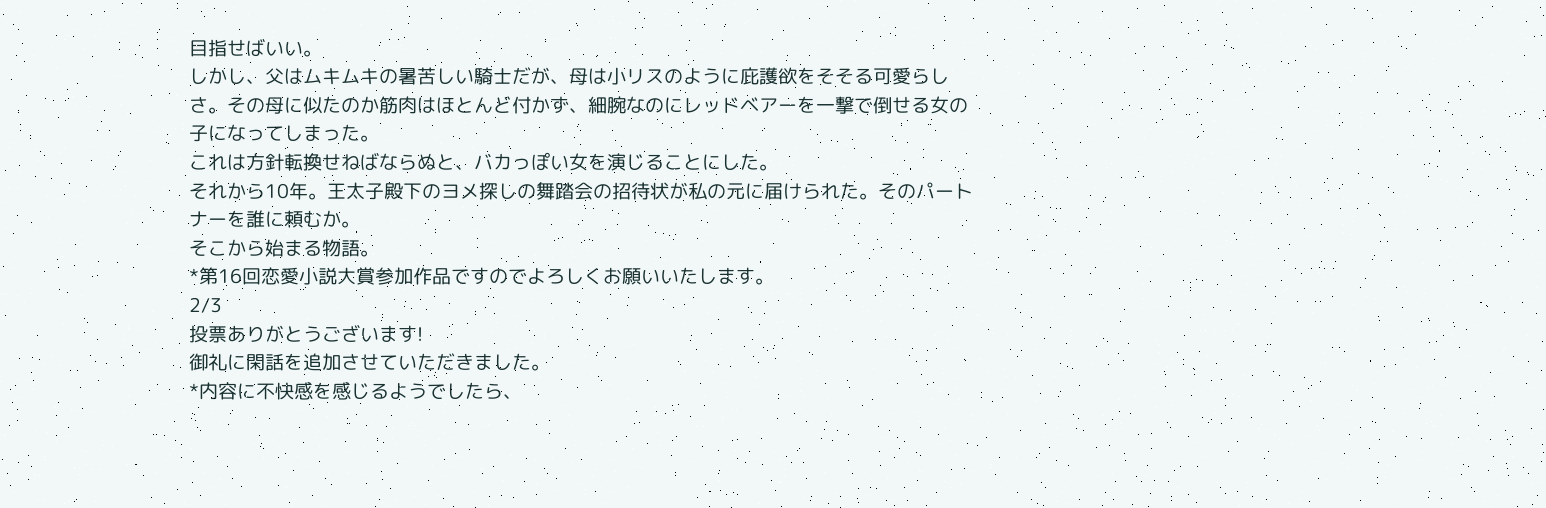目指せばいい。
しかし、父はムキムキの暑苦しい騎士だが、母は小リスのように庇護欲をそそる可愛らしさ。その母に似たのか筋肉はほとんど付かず、細腕なのにレッドベアーを一撃で倒せる女の子になってしまった。
これは方針転換せねばならぬと、バカっぽい女を演じることにした。
それから10年。王太子殿下のヨメ探しの舞踏会の招待状が私の元に届けられた。そのパートナーを誰に頼むか。
そこから始まる物語。
*第16回恋愛小説大賞参加作品ですのでよろしくお願いいたします。
2/3
投票ありがとうございます!
御礼に閑話を追加させていただきました。
*内容に不快感を感じるようでしたら、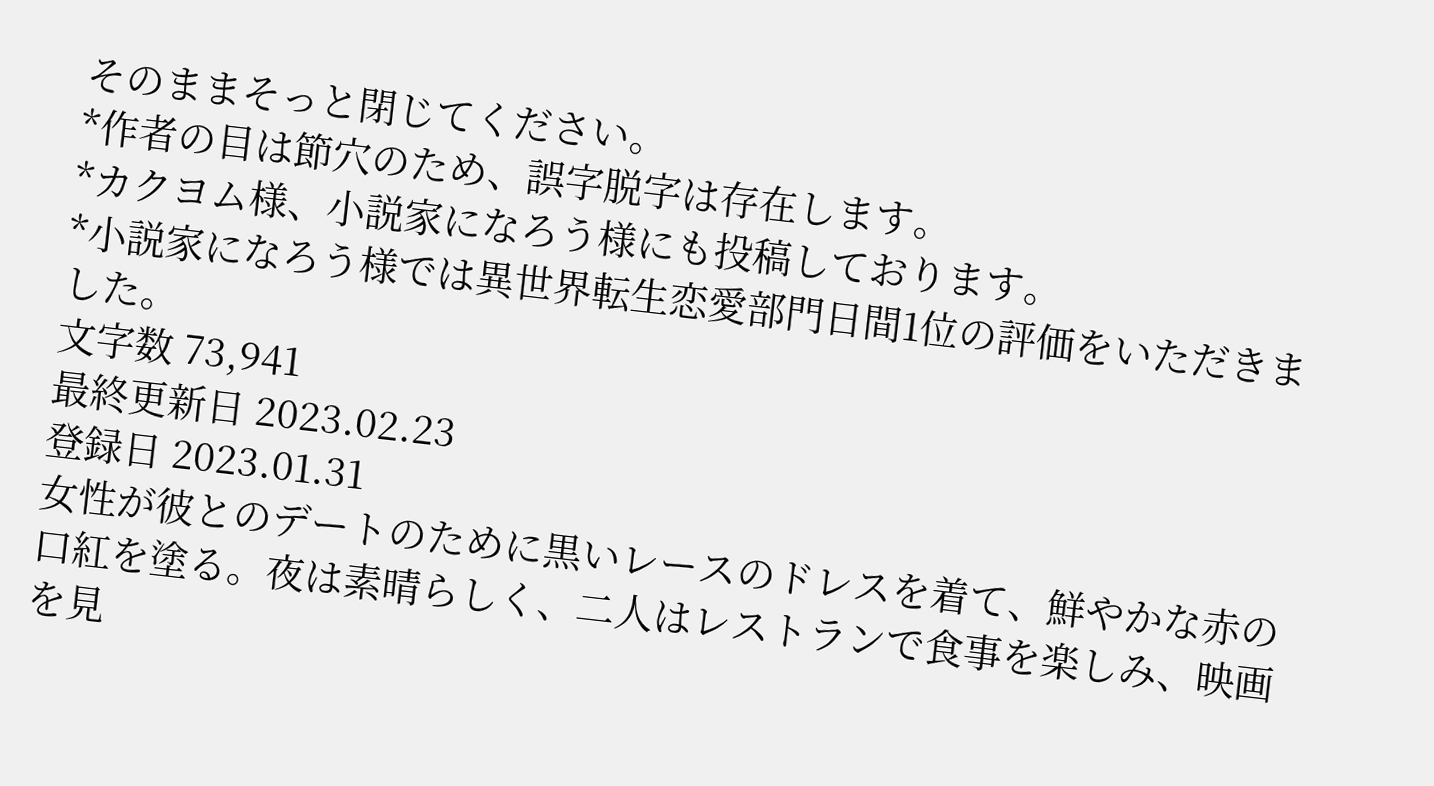そのままそっと閉じてください。
*作者の目は節穴のため、誤字脱字は存在します。
*カクヨム様、小説家になろう様にも投稿しております。
*小説家になろう様では異世界転生恋愛部門日間1位の評価をいただきました。
文字数 73,941
最終更新日 2023.02.23
登録日 2023.01.31
女性が彼とのデートのために黒いレースのドレスを着て、鮮やかな赤の口紅を塗る。夜は素晴らしく、二人はレストランで食事を楽しみ、映画を見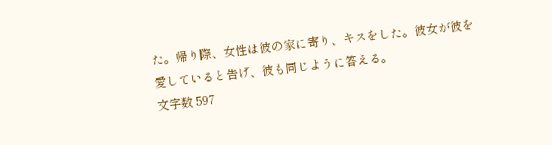た。帰り際、女性は彼の家に寄り、キスをした。彼女が彼を愛していると告げ、彼も同じように答える。
文字数 597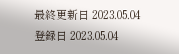最終更新日 2023.05.04
登録日 2023.05.04